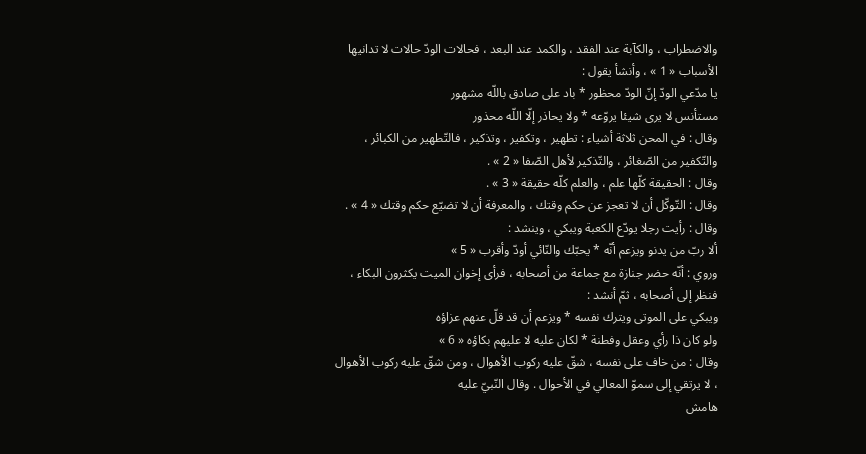والاضطراب ، والكآبة عند الفقد ، والكمد عند البعد ، فحالات الودّ حالات لا تدانيها الأسباب « 1 » ، وأنشأ يقول :
يا مدّعي الودّ إنّ الودّ محظور * باد على صادق باللّه مشهور
مستأنس لا يرى شيئا يروّعه * ولا يحاذر إلّا اللّه محذور
وقال : في المحن ثلاثة أشياء : تطهير ، وتكفير ، وتذكير ، فالتّطهير من الكبائر ، والتّكفير من الصّغائر ، والتّذكير لأهل الصّفا « 2 » .
وقال : الحقيقة كلّها علم ، والعلم كلّه حقيقة « 3 » .
وقال : التّوكّل أن لا تعجز عن حكم وقتك ، والمعرفة أن لا تضيّع حكم وقتك « 4 » .
وقال : رأيت رجلا يودّع الكعبة ويبكي ، وينشد :
ألا ربّ من يدنو ويزعم أنّه * يحبّك والنّائي أودّ وأقرب « 5 »
وروي : أنّه حضر جنازة مع جماعة من أصحابه ، فرأى إخوان الميت يكثرون البكاء ، فنظر إلى أصحابه ، ثمّ أنشد :
ويبكي على الموتى ويترك نفسه * ويزعم أن قد قلّ عنهم عزاؤه
ولو كان ذا رأي وعقل وفطنة * لكان عليه لا عليهم بكاؤه « 6 »
وقال : من خاف على نفسه ، شقّ عليه ركوب الأهوال ، ومن شقّ عليه ركوب الأهوال ، لا يرتقي إلى سموّ المعالي في الأحوال . وقال النّبيّ عليه
هامش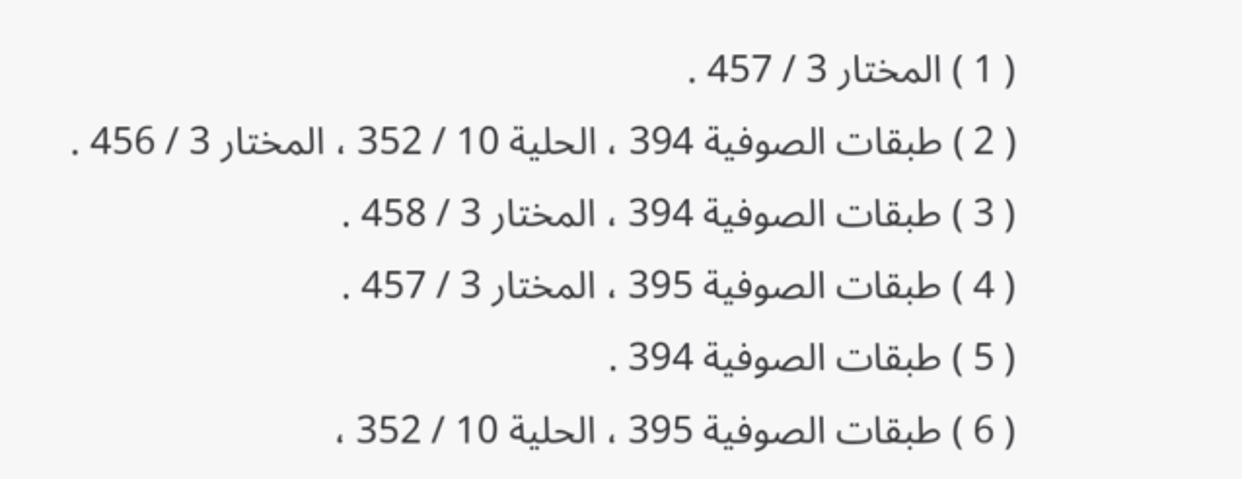( 1 ) المختار 3 / 457 .
( 2 ) طبقات الصوفية 394 ، الحلية 10 / 352 ، المختار 3 / 456 .
( 3 ) طبقات الصوفية 394 ، المختار 3 / 458 .
( 4 ) طبقات الصوفية 395 ، المختار 3 / 457 .
( 5 ) طبقات الصوفية 394 .
( 6 ) طبقات الصوفية 395 ، الحلية 10 / 352 ،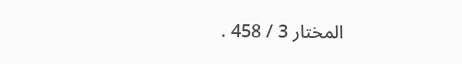المختار 3 / 458 .